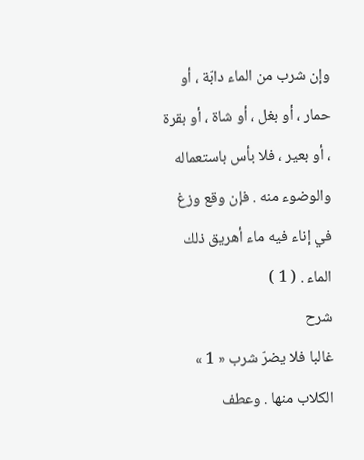وإن شرب من الماء دابّة ، أو حمار ، أو بغل ، أو شاة ، أو بقرة ، أو بعير ، فلا بأس باستعماله والوضوء منه . فإن وقع وزغ في إناء فيه ماء أهريق ذلك الماء . ( 1 )
شرح
غالبا فلا يضرّ شرب « 1 » الكلاب منها . وعطف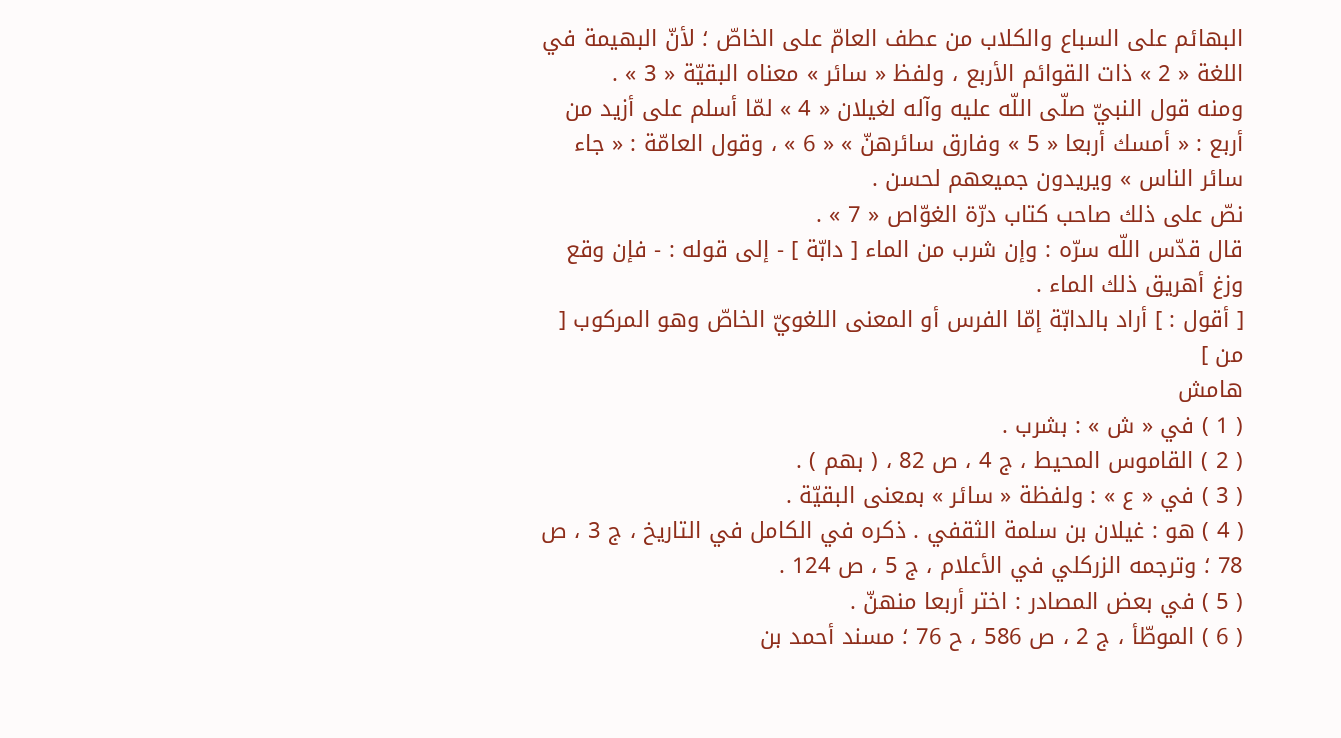البهائم على السباع والكلاب من عطف العامّ على الخاصّ ؛ لأنّ البهيمة في اللغة « 2 » ذات القوائم الأربع ، ولفظ « سائر » معناه البقيّة « 3 » .
ومنه قول النبيّ صلّى اللّه عليه وآله لغيلان « 4 » لمّا أسلم على أزيد من أربع : « أمسك أربعا « 5 » وفارق سائرهنّ » « 6 » ، وقول العامّة : « جاء سائر الناس » ويريدون جميعهم لحسن .
نصّ على ذلك صاحب كتاب درّة الغوّاص « 7 » .
قال قدّس اللّه سرّه : وإن شرب من الماء [ دابّة ] - إلى قوله : - فإن وقع وزغ أهريق ذلك الماء .
[ أقول : ] أراد بالدابّة إمّا الفرس أو المعنى اللغويّ الخاصّ وهو المركوب [ من ]
هامش
( 1 ) في « ش » : بشرب .
( 2 ) القاموس المحيط ، ج 4 ، ص 82 ، ( بهم ) .
( 3 ) في « ع » : ولفظة « سائر » بمعنى البقيّة .
( 4 ) هو : غيلان بن سلمة الثقفي . ذكره في الكامل في التاريخ ، ج 3 ، ص 78 ؛ وترجمه الزركلي في الأعلام ، ج 5 ، ص 124 .
( 5 ) في بعض المصادر : اختر أربعا منهنّ .
( 6 ) الموطّأ ، ج 2 ، ص 586 ، ح 76 ؛ مسند أحمد بن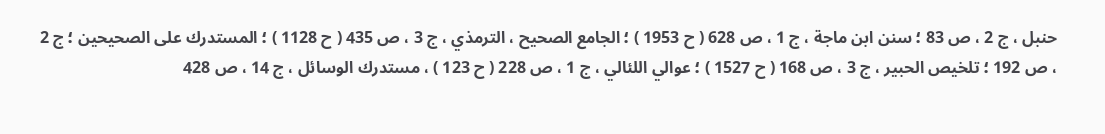حنبل ، ج 2 ، ص 83 ؛ سنن ابن ماجة ، ج 1 ، ص 628 ( ح 1953 ) ؛ الجامع الصحيح ، الترمذي ، ج 3 ، ص 435 ( ح 1128 ) ؛ المستدرك على الصحيحين ؛ ج 2 ، ص 192 ؛ تلخيص الحبير ، ج 3 ، ص 168 ( ح 1527 ) ؛ عوالي اللئالي ، ج 1 ، ص 228 ( ح 123 ) ، مستدرك الوسائل ، ج 14 ، ص 428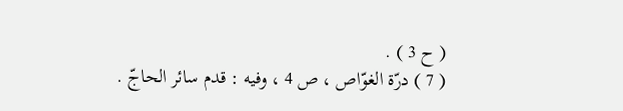( ح 3 ) .
( 7 ) درّة الغوّاص ، ص 4 ، وفيه : قدم سائر الحاجّ .